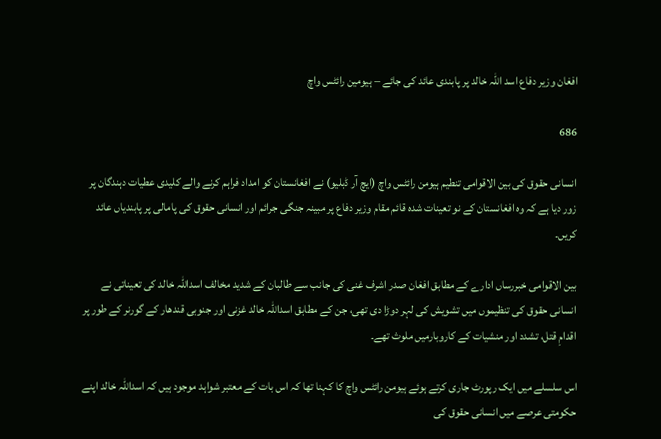افغان وزیر دفاع اسد اللہ خالد پر پابندی عائد کی جائے – ہیومین رائٹس واچ

686

انسانی حقوق کی بین الاقوامی تنطیم ہیومن رائٹس واچ (ایچ آر ڈبلیو) نے افغانستان کو امداد فراہم کرنے والے کلیدی عطیات دہندگان پر زور دیا ہے کہ وہ افغانستان کے نو تعینات شدہ قائم مقام وزیر دفاع پر مبینہ جنگی جرائم اور انسانی حقوق کی پامالی پر پابندیاں عائد کریں۔

بین الاقوامی خبررساں ادارے کے مطابق افغان صدر اشرف غنی کی جانب سے طالبان کے شدید مخالف اسداللہ خالد کی تعیناتی نے انسانی حقوق کی تنظیموں میں تشویش کی لہر دوڑا دی تھی، جن کے مطابق اسداللہ خالد غزنی اور جنوبی قندھار کے گورنر کے طور پر اقدامِ قتل، تشدد اور منشیات کے کاروبارمیں ملوث تھے۔

اس سلسلے میں ایک رپورٹ جاری کرتے ہوئے ہیومن رائٹس واچ کا کہنا تھا کہ اس بات کے معتبر شواہد موجود ہیں کہ اسداللہ خالد اپنے حکومتی عرصے میں انسانی حقوق کی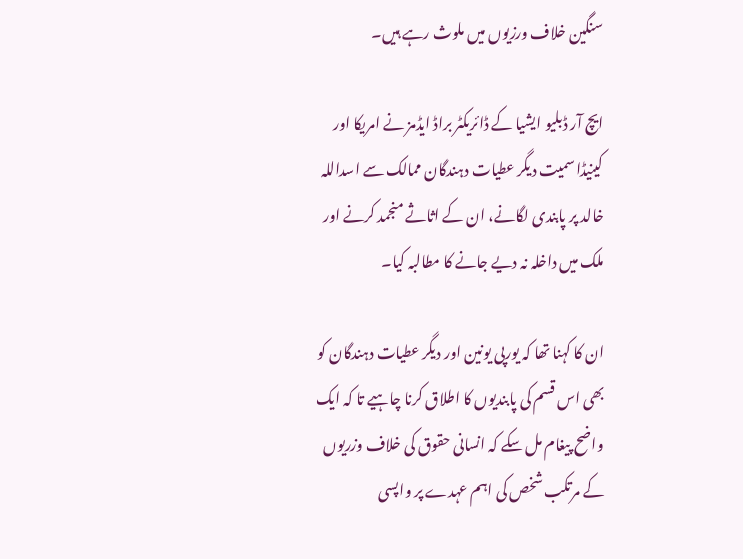سنگین خلاف ورزیوں میں ملوث رہے ہیں۔

ایچ آر ڈبلیو ایشیا کے ڈائریکٹر براڈ ایڈمز نے امریکا اور کینیڈا سمیت دیگر عطیات دہندگان ممالک سے اسداللہ خالد پر پابندی لگانے، ان کے اثاثے منجمد کرنے اور ملک میں داخلہ نہ دیے جانے کا مطالبہ کیا۔

ان کا کہنا تھا کہ یورپی یونین اور دیگر عطیات دہندگان کو بھی اس قسم کی پابندیوں کا اطلاق کرنا چاہیے تا کہ ایک واضح پیغام مل سکے کہ انسانی حقوق کی خلاف وزریوں کے مرتکب شخص کی اہم عہدے پر واپسی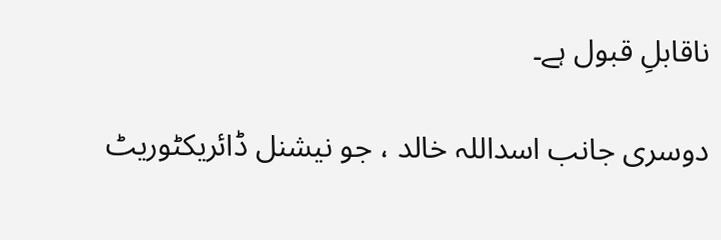ناقابلِ قبول ہے۔

دوسری جانب اسداللہ خالد ، جو نیشنل ڈائریکٹوریٹ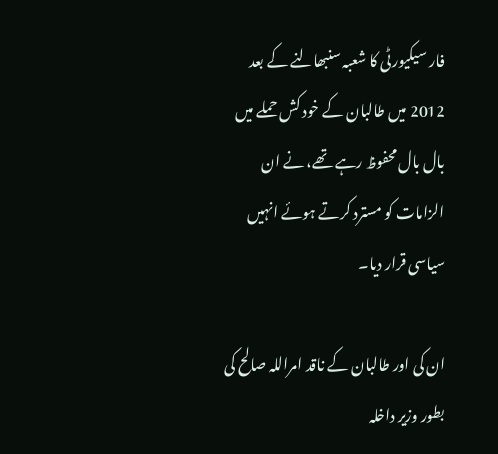فار سیکیورٹی کا شعبہ سنبھالنے کے بعد 2012 میں طالبان کے خود کش حملے میں بال بال محفوظ رہے تھے، نے ان الزامات کو مسترد کرتے ہوئے انہیں سیاسی قرار دیا۔

ان کی اور طالبان کے ناقد امراللہ صالح کی بطور وزیر داخلہ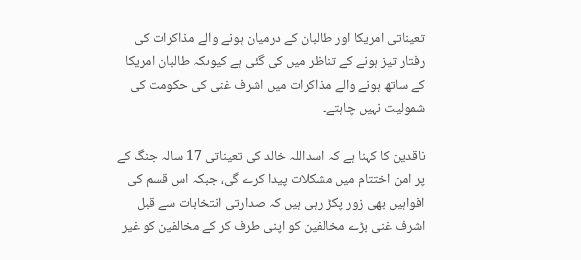تعیناتی امریکا اور طالبان کے درمیان ہونے والے مذاکرات کی رفتار تیز ہونے کے تناظر میں کی گئی ہے کیوںکہ طالبان امریکا کے ساتھ ہونے والے مذاکرات میں اشرف غنی کی حکومت کی شمولیت نہیں چاہتے۔

ناقدین کا کہنا ہے کہ اسداللہ خالد کی تعیناتی 17 سالہ جنگ کے پر امن اختتام میں مشکلات پیدا کرے گی، جبکہ اس قسم کی افواہیں بھی زور پکڑ رہی ہیں کہ صدارتی انتخابات سے قبل اشرف غنی بڑے مخالفین کو اپنی طرف کر کے مخالفین کو غیر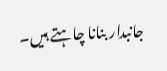جانبدار بنانا چاہتے ہیں۔